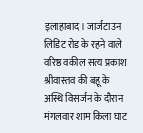इलाहाबाद। जार्जटाउन लिडिट रोड के रहने वाले वरिष्ठ वकील सत्य प्रकाश श्रीवास्तव की बहू के अस्थि विसर्जन के दौरान मंगलवार शाम किला घाट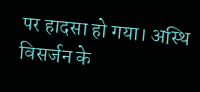पर हादसा हो गया। अस्थि विसर्जन के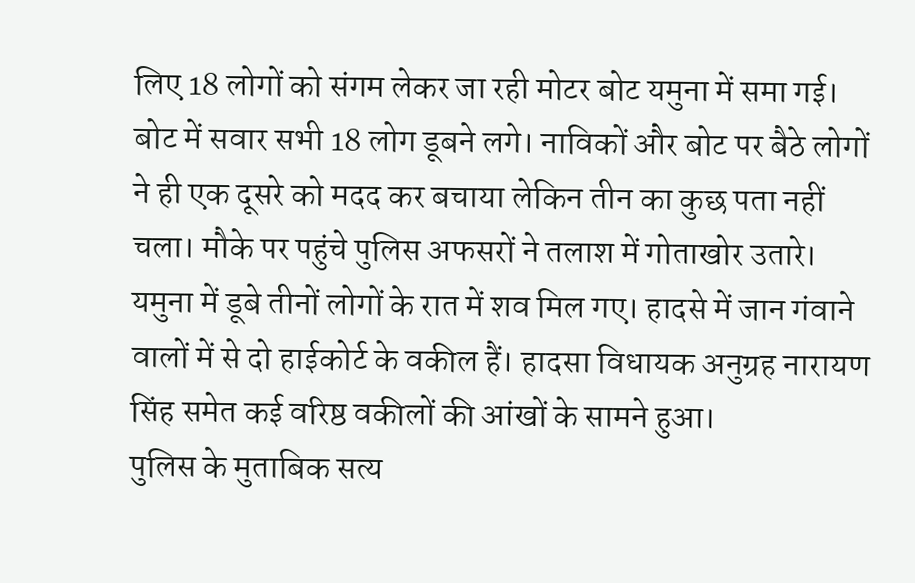लिए 18 लोगों को संगम लेकर जा रही मोटर बोट यमुना में समा गई। बोट में सवार सभी 18 लोग डूबने लगे। नाविकों और बोट पर बैठे लोगों ने ही एक दूसरे को मदद कर बचाया लेकिन तीन का कुछ पता नहीं चला। मौके पर पहुंचे पुलिस अफसरों ने तलाश में गोताखोर उतारे। यमुना में डूबे तीनों लोगों के रात में शव मिल गए। हादसे में जान गंवाने वालों में से दो हाईकोर्ट के वकील हैं। हादसा विधायक अनुग्रह नारायण सिंह समेत कई वरिष्ठ वकीलों की आंखों के सामने हुआ।
पुलिस के मुताबिक सत्य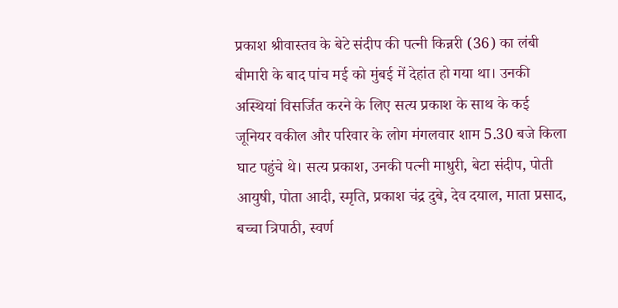प्रकाश श्रीवास्तव के बेटे संदीप की पत्नी किन्नरी (36) का लंबी बीमारी के बाद पांच मई को मुंबई में देहांत हो गया था। उनकी अस्थियां विसर्जित करने के लिए सत्य प्रकाश के साथ के कई जूनियर वकील और परिवार के लोग मंगलवार शाम 5.30 बजे किला घाट पहुंचे थे। सत्य प्रकाश, उनकी पत्नी माधुरी, बेटा संदीप, पोती आयुषी, पोता आदी, स्मृति, प्रकाश चंद्र दुबे, देव दयाल, माता प्रसाद, बच्चा त्रिपाठी, स्वर्ण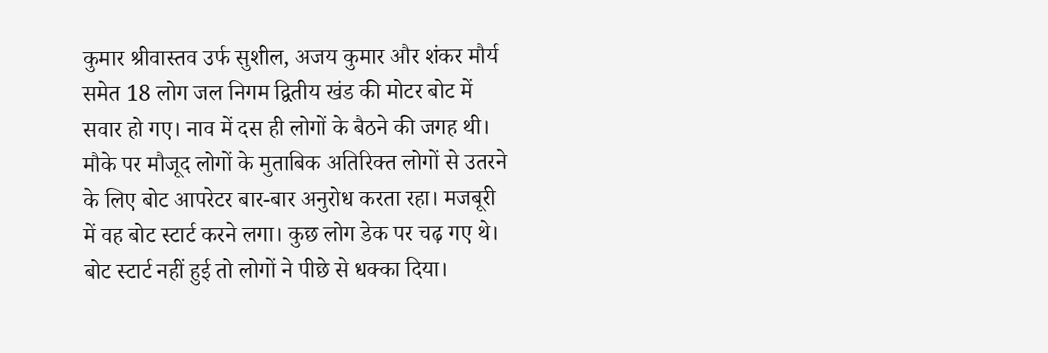कुमार श्रीवास्तव उर्फ सुशील, अजय कुमार और शंकर मौर्य समेत 18 लोग जल निगम द्वितीय खंड की मोटर बोट में सवार हो गए। नाव में दस ही लोगों के बैठने की जगह थी।
मौके पर मौजूद लोगों के मुताबिक अतिरिक्त लोगों से उतरने के लिए बोट आपरेटर बार-बार अनुरोध करता रहा। मजबूरी में वह बोट स्टार्ट करने लगा। कुछ लोग डेक पर चढ़ गए थे। बोट स्टार्ट नहीं हुई तो लोगों ने पीछे से धक्का दिया।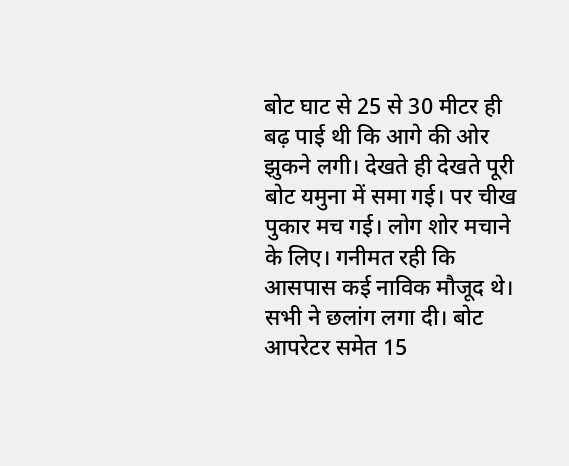बोट घाट से 25 से 30 मीटर ही बढ़ पाई थी कि आगे की ओर झुकने लगी। देखते ही देखते पूरी बोट यमुना में समा गई। पर चीख पुकार मच गई। लोग शोर मचाने के लिए। गनीमत रही कि आसपास कई नाविक मौजूद थे।
सभी ने छलांग लगा दी। बोट आपरेटर समेत 15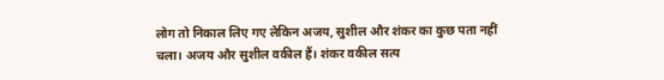लोग तो निकाल लिए गए लेकिन अजय, सुशील और शंकर का कुछ पता नहीं चला। अजय और सुशील वकील हैं। शंकर वकील सत्य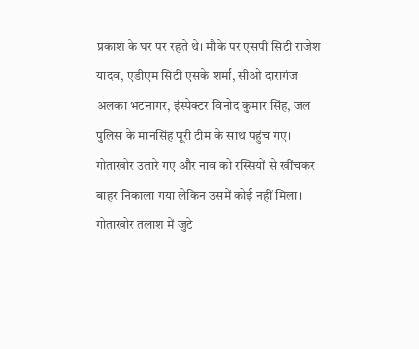प्रकाश के घर पर रहते थे। मौके पर एसपी सिटी राजेश यादव, एडीएम सिटी एसके शर्मा, सीओ दारागंज अलका भटनागर, इंस्पेक्टर विनोद कुमार सिंह, जल पुलिस के मानसिंह पूरी टीम के साथ पहुंच गए। गोताखोर उतारे गए और नाव को रस्सियों से खींचकर बाहर निकाला गया लेकिन उसमें कोई नहीं मिला। गोताखोर तलाश में जुटे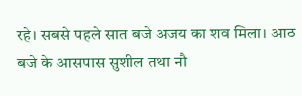रहे। सबसे पहले सात बजे अजय का शव मिला। आठ बजे के आसपास सुशील तथा नौ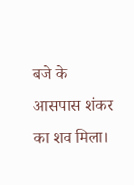बजे के आसपास शंकर का शव मिला।